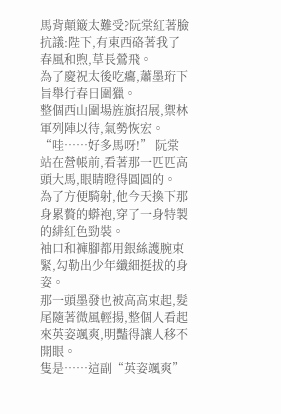馬背顛簸太難受?阮棠紅著臉抗議:陛下,有東西硌著我了
春風和煦,草長鶯飛。
為了慶祝太後吃癟,蕭墨珩下旨舉行春日圍獵。
整個西山圍場旌旗招展,禦林軍列陣以待,氣勢恢宏。
“哇……好多馬呀!” 阮棠站在營帳前,看著那一匹匹高頭大馬,眼睛瞪得圓圓的。
為了方便騎射,他今天換下那身累贅的蟒袍,穿了一身特製的緋紅色勁裝。
袖口和褲腳都用銀絲護腕束緊,勾勒出少年纖細挺拔的身姿。
那一頭墨發也被高高束起,髮尾隨著微風輕揚,整個人看起來英姿颯爽,明豔得讓人移不開眼。
隻是……這副“英姿颯爽”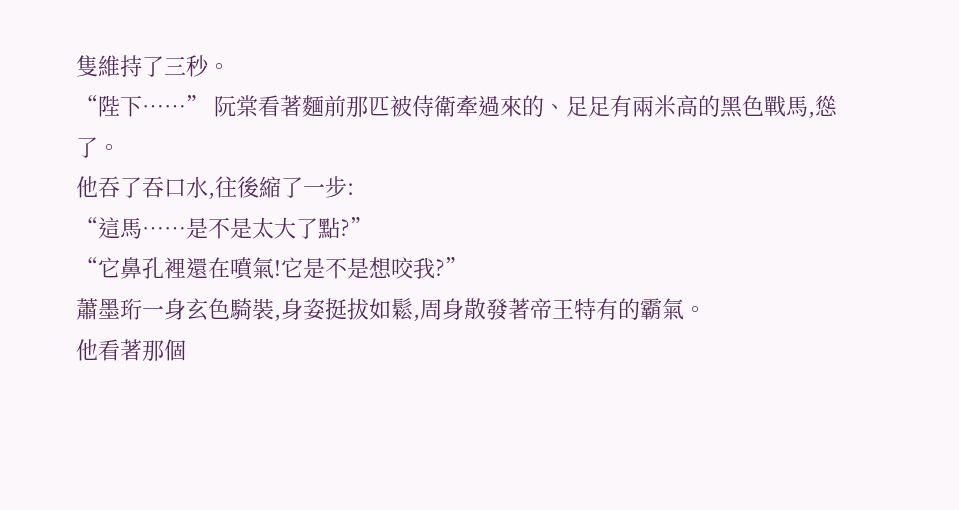隻維持了三秒。
“陛下……” 阮棠看著麵前那匹被侍衛牽過來的、足足有兩米高的黑色戰馬,慫了。
他吞了吞口水,往後縮了一步:
“這馬……是不是太大了點?”
“它鼻孔裡還在噴氣!它是不是想咬我?”
蕭墨珩一身玄色騎裝,身姿挺拔如鬆,周身散發著帝王特有的霸氣。
他看著那個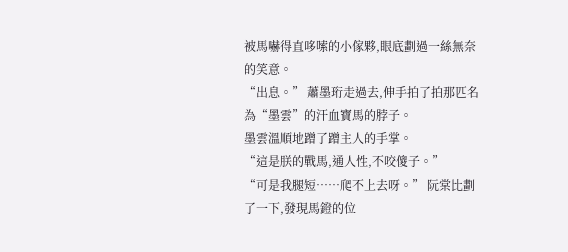被馬嚇得直哆嗦的小傢夥,眼底劃過一絲無奈的笑意。
“出息。” 蕭墨珩走過去,伸手拍了拍那匹名為“墨雲”的汗血寶馬的脖子。
墨雲溫順地蹭了蹭主人的手掌。
“這是朕的戰馬,通人性,不咬傻子。”
“可是我腿短……爬不上去呀。” 阮棠比劃了一下,發現馬鐙的位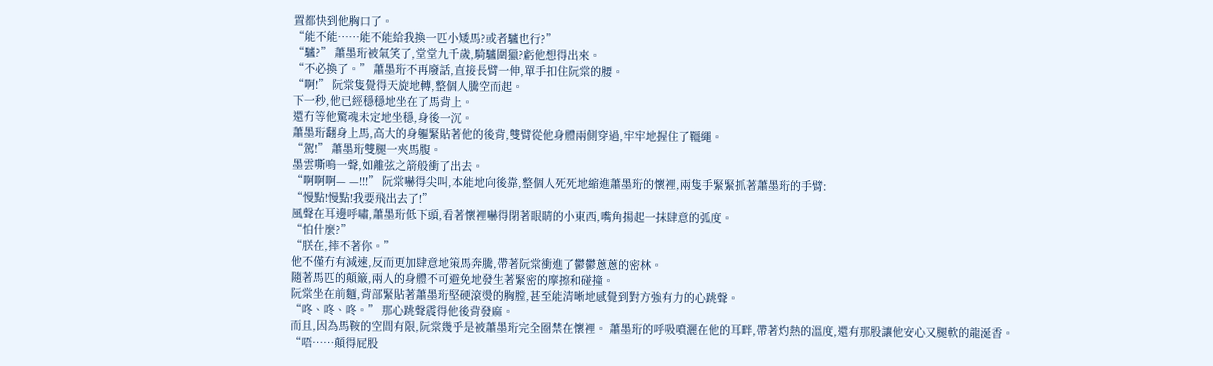置都快到他胸口了。
“能不能……能不能給我換一匹小矮馬?或者驢也行?”
“驢?” 蕭墨珩被氣笑了,堂堂九千歲,騎驢圍獵?虧他想得出來。
“不必換了。” 蕭墨珩不再廢話,直接長臂一伸,單手扣住阮棠的腰。
“啊!” 阮棠隻覺得天旋地轉,整個人騰空而起。
下一秒,他已經穩穩地坐在了馬背上。
還冇等他驚魂未定地坐穩,身後一沉。
蕭墨珩翻身上馬,高大的身軀緊貼著他的後背,雙臂從他身體兩側穿過,牢牢地握住了韁繩。
“駕!” 蕭墨珩雙腿一夾馬腹。
墨雲嘶鳴一聲,如離弦之箭般衝了出去。
“啊啊啊— —!!!” 阮棠嚇得尖叫,本能地向後靠,整個人死死地縮進蕭墨珩的懷裡,兩隻手緊緊抓著蕭墨珩的手臂:
“慢點!慢點!我要飛出去了!”
風聲在耳邊呼嘯,蕭墨珩低下頭,看著懷裡嚇得閉著眼睛的小東西,嘴角揚起一抹肆意的弧度。
“怕什麼?”
“朕在,摔不著你。”
他不僅冇有減速,反而更加肆意地策馬奔騰,帶著阮棠衝進了鬱鬱蔥蔥的密林。
隨著馬匹的顛簸,兩人的身體不可避免地發生著緊密的摩擦和碰撞。
阮棠坐在前麵,背部緊貼著蕭墨珩堅硬滾燙的胸膛,甚至能清晰地感覺到對方強有力的心跳聲。
“咚、咚、咚。” 那心跳聲震得他後背發麻。
而且,因為馬鞍的空間有限,阮棠幾乎是被蕭墨珩完全圈禁在懷裡。 蕭墨珩的呼吸噴灑在他的耳畔,帶著灼熱的溫度,還有那股讓他安心又腿軟的龍涎香。
“唔……顛得屁股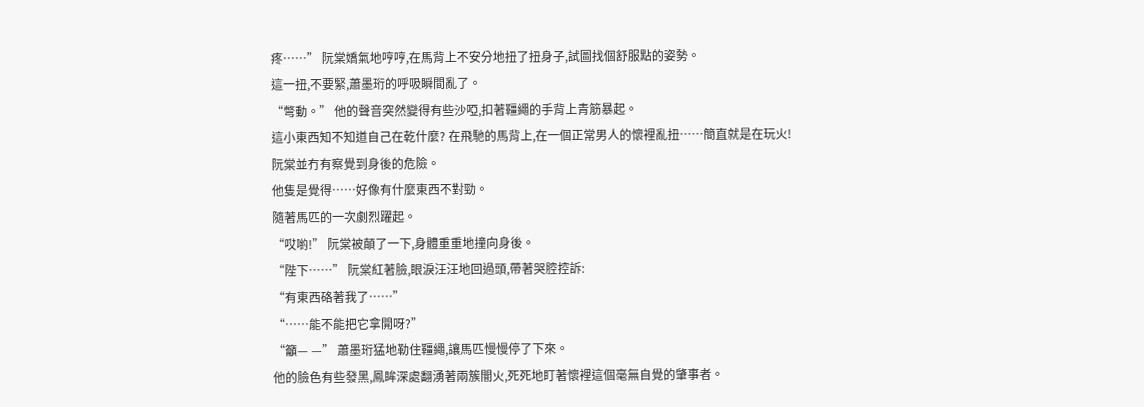疼……” 阮棠嬌氣地哼哼,在馬背上不安分地扭了扭身子,試圖找個舒服點的姿勢。
這一扭,不要緊,蕭墨珩的呼吸瞬間亂了。
“彆動。” 他的聲音突然變得有些沙啞,扣著韁繩的手背上青筋暴起。
這小東西知不知道自己在乾什麼? 在飛馳的馬背上,在一個正常男人的懷裡亂扭……簡直就是在玩火!
阮棠並冇有察覺到身後的危險。
他隻是覺得……好像有什麼東西不對勁。
隨著馬匹的一次劇烈躍起。
“哎喲!” 阮棠被顛了一下,身體重重地撞向身後。
“陛下……” 阮棠紅著臉,眼淚汪汪地回過頭,帶著哭腔控訴:
“有東西硌著我了……”
“……能不能把它拿開呀?”
“籲— —” 蕭墨珩猛地勒住韁繩,讓馬匹慢慢停了下來。
他的臉色有些發黑,鳳眸深處翻湧著兩簇闇火,死死地盯著懷裡這個毫無自覺的肇事者。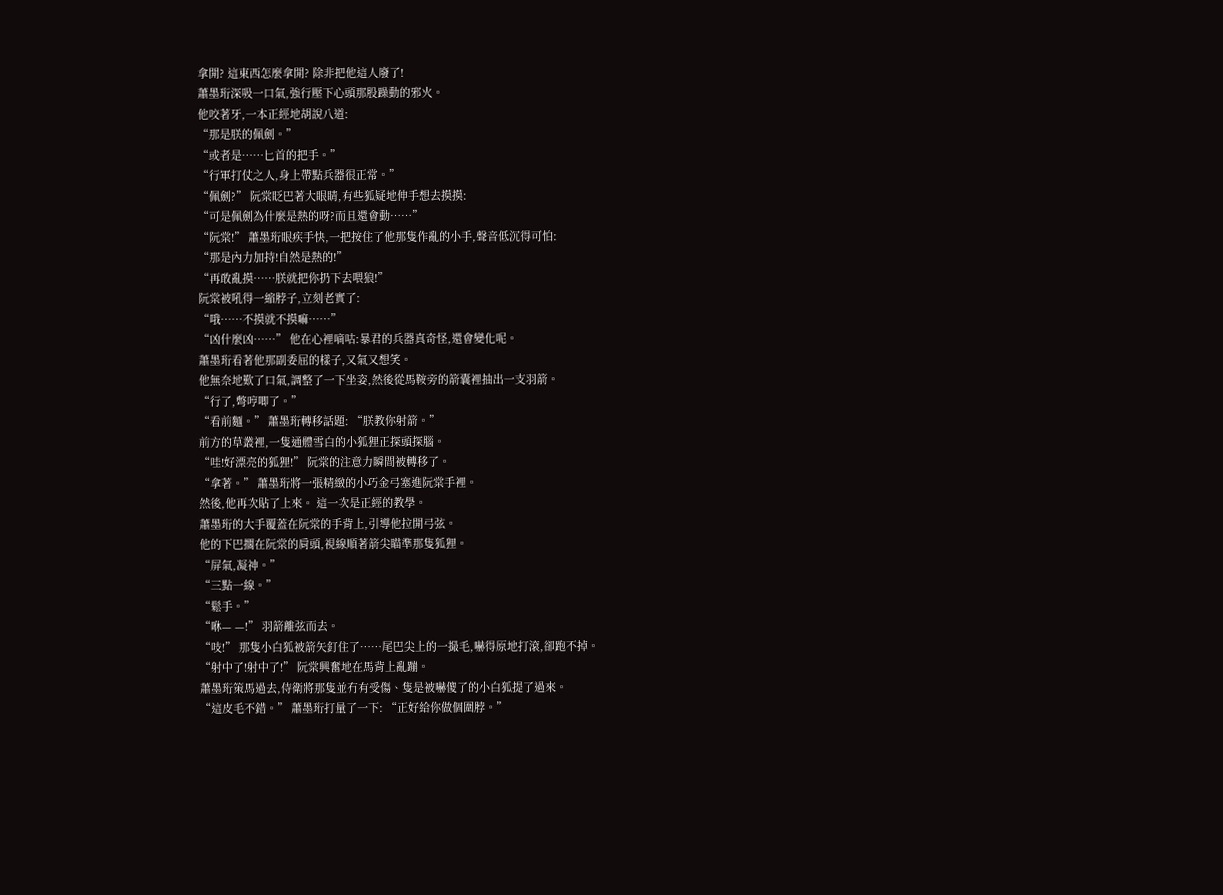拿開? 這東西怎麼拿開? 除非把他這人廢了!
蕭墨珩深吸一口氣,強行壓下心頭那股躁動的邪火。
他咬著牙,一本正經地胡說八道:
“那是朕的佩劍。”
“或者是……匕首的把手。”
“行軍打仗之人,身上帶點兵器很正常。”
“佩劍?” 阮棠眨巴著大眼睛,有些狐疑地伸手想去摸摸:
“可是佩劍為什麼是熱的呀?而且還會動……”
“阮棠!” 蕭墨珩眼疾手快,一把按住了他那隻作亂的小手,聲音低沉得可怕:
“那是內力加持!自然是熱的!”
“再敢亂摸……朕就把你扔下去喂狼!”
阮棠被吼得一縮脖子,立刻老實了:
“哦……不摸就不摸嘛……”
“凶什麼凶……” 他在心裡嘀咕:暴君的兵器真奇怪,還會變化呢。
蕭墨珩看著他那副委屈的樣子,又氣又想笑。
他無奈地歎了口氣,調整了一下坐姿,然後從馬鞍旁的箭囊裡抽出一支羽箭。
“行了,彆哼唧了。”
“看前麵。” 蕭墨珩轉移話題: “朕教你射箭。”
前方的草叢裡,一隻通體雪白的小狐狸正探頭探腦。
“哇!好漂亮的狐狸!” 阮棠的注意力瞬間被轉移了。
“拿著。” 蕭墨珩將一張精緻的小巧金弓塞進阮棠手裡。
然後,他再次貼了上來。 這一次是正經的教學。
蕭墨珩的大手覆蓋在阮棠的手背上,引導他拉開弓弦。
他的下巴擱在阮棠的肩頭,視線順著箭尖瞄準那隻狐狸。
“屏氣,凝神。”
“三點一線。”
“鬆手。”
“咻— —!” 羽箭離弦而去。
“吱!” 那隻小白狐被箭矢釘住了……尾巴尖上的一撮毛,嚇得原地打滾,卻跑不掉。
“射中了!射中了!” 阮棠興奮地在馬背上亂蹦。
蕭墨珩策馬過去,侍衛將那隻並冇有受傷、隻是被嚇傻了的小白狐提了過來。
“這皮毛不錯。” 蕭墨珩打量了一下: “正好給你做個圍脖。”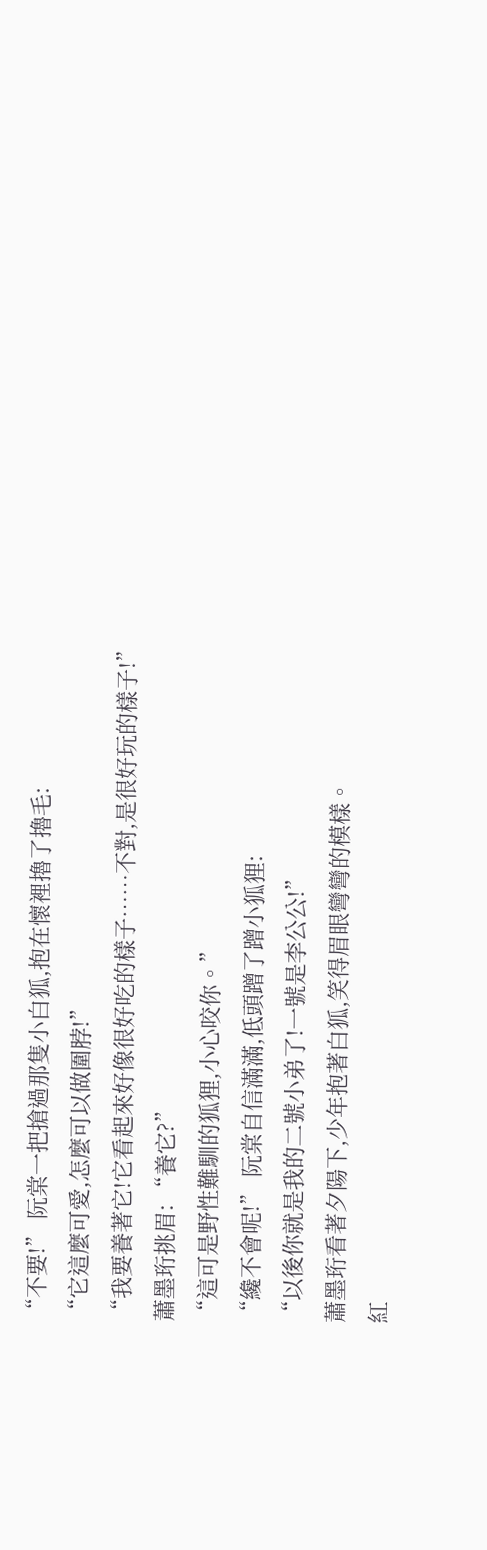“不要!” 阮棠一把搶過那隻小白狐,抱在懷裡擼了擼毛:
“它這麼可愛,怎麼可以做圍脖!”
“我要養著它!它看起來好像很好吃的樣子……不對,是很好玩的樣子!”
蕭墨珩挑眉: “養它?”
“這可是野性難馴的狐狸,小心咬你。”
“纔不會呢!” 阮棠自信滿滿,低頭蹭了蹭小狐狸:
“以後你就是我的二號小弟了!一號是李公公!”
蕭墨珩看著夕陽下,少年抱著白狐,笑得眉眼彎彎的模樣。
紅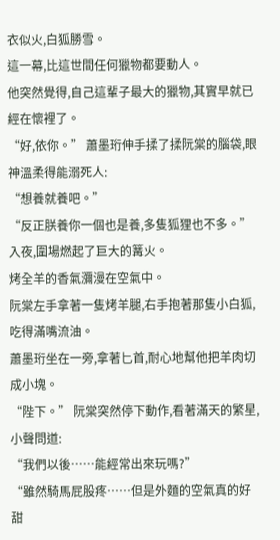衣似火,白狐勝雪。
這一幕,比這世間任何獵物都要動人。
他突然覺得,自己這輩子最大的獵物,其實早就已經在懷裡了。
“好,依你。” 蕭墨珩伸手揉了揉阮棠的腦袋,眼神溫柔得能溺死人:
“想養就養吧。”
“反正朕養你一個也是養,多隻狐狸也不多。”
入夜,圍場燃起了巨大的篝火。
烤全羊的香氣瀰漫在空氣中。
阮棠左手拿著一隻烤羊腿,右手抱著那隻小白狐,吃得滿嘴流油。
蕭墨珩坐在一旁,拿著匕首,耐心地幫他把羊肉切成小塊。
“陛下。” 阮棠突然停下動作,看著滿天的繁星,小聲問道:
“我們以後……能經常出來玩嗎?”
“雖然騎馬屁股疼……但是外麵的空氣真的好甜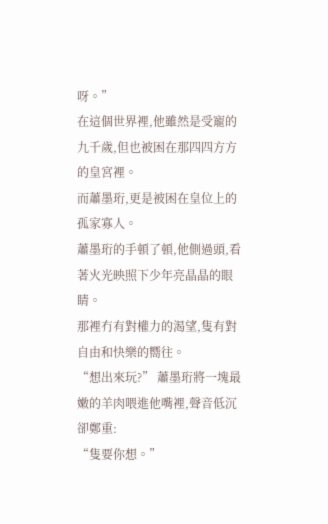呀。”
在這個世界裡,他雖然是受寵的九千歲,但也被困在那四四方方的皇宮裡。
而蕭墨珩,更是被困在皇位上的孤家寡人。
蕭墨珩的手頓了頓,他側過頭,看著火光映照下少年亮晶晶的眼睛。
那裡冇有對權力的渴望,隻有對自由和快樂的嚮往。
“想出來玩?” 蕭墨珩將一塊最嫩的羊肉喂進他嘴裡,聲音低沉卻鄭重:
“隻要你想。”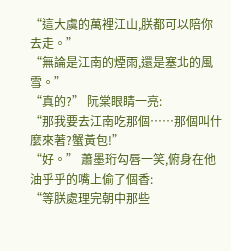“這大虞的萬裡江山,朕都可以陪你去走。”
“無論是江南的煙雨,還是塞北的風雪。”
“真的?” 阮棠眼睛一亮:
“那我要去江南吃那個……那個叫什麼來著?蟹黃包!”
“好。” 蕭墨珩勾唇一笑,俯身在他油乎乎的嘴上偷了個香:
“等朕處理完朝中那些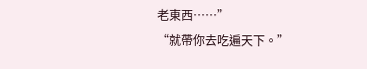老東西……”
“就帶你去吃遍天下。”